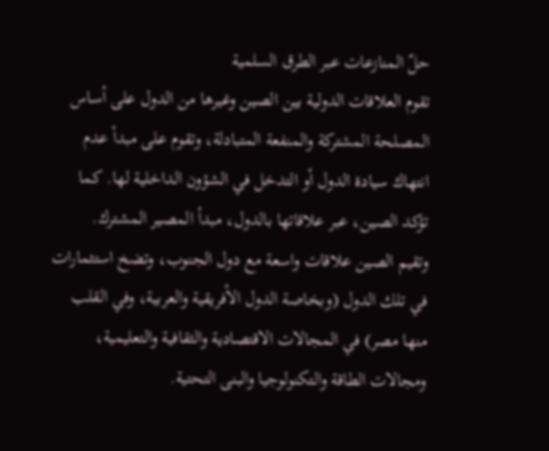حلّ المنازعات عبر الطرق السلمية
تقوم العلاقات الدولية بين الصين وغيرها من الدول على أساس المصلحة المشتركة والمنفعة المتبادلة، وتقوم على مبدأ عدم انتهاك سيادة الدول أو التدخل في الشؤون الداخلية لها. كما تؤكد الصين، عبر علاقاتها بالدول، مبدأ المصير المشترك.
وتقيم الصين علاقات واسعة مع دول الجنوب، وتضخ استثمارات في تلك الدول (وبخاصة الدول الأفريقية والعربية، وفي القلب منها مصر) في المجالات الاقتصادية والثقافية والتعليمية، ومجالات الطاقة والتكنولوجيا والبنى التحتية.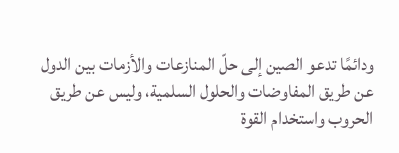ودائمًا تدعو الصين إلى حلّ المنازعات والأزمات بين الدول عن طريق المفاوضات والحلول السلمية، وليس عن طريق الحروب واستخدام القوة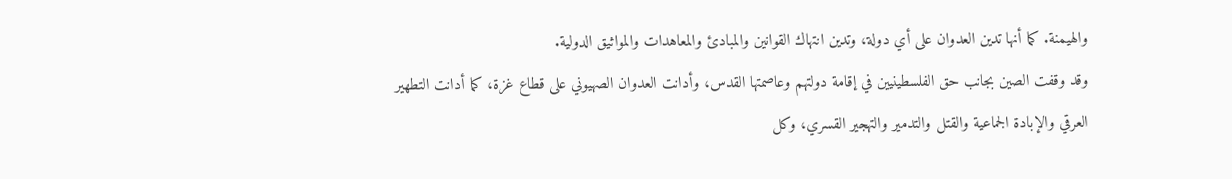والهيمنة. كما أنها تدين العدوان على أي دولة، وتدين انتهاك القوانين والمبادئ والمعاهدات والمواثيق الدولية.
وقد وقفت الصين بجانب حق الفلسطينيين في إقامة دولتهم وعاصمتها القدس، وأدانت العدوان الصهيوني على قطاع غزة، كما أدانت التطهير العرقي والإبادة الجماعية والقتل والتدمير والتهجير القسري، وكل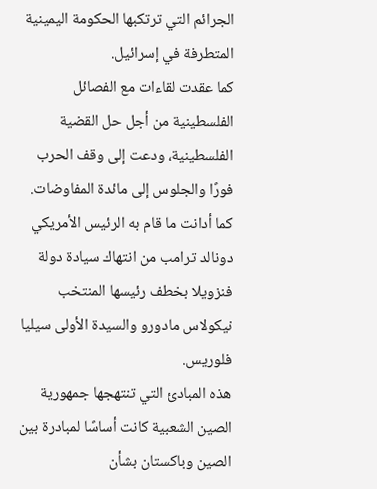الجرائم التي ترتكبها الحكومة اليمينية المتطرفة في إسرائيل.
كما عقدت لقاءات مع الفصائل الفلسطينية من أجل حل القضية الفلسطينية، ودعت إلى وقف الحرب فورًا والجلوس إلى مائدة المفاوضات.
كما أدانت ما قام به الرئيس الأمريكي دونالد ترامب من انتهاك سيادة دولة فنزويلا بخطف رئيسها المنتخب نيكولاس مادورو والسيدة الأولى سيليا فلوريس.
هذه المبادئ التي تنتهجها جمهورية الصين الشعبية كانت أساسًا لمبادرة بين الصين وباكستان بشأن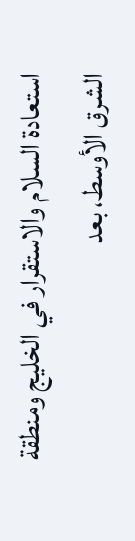استعادة السلام والاستقرار في الخليج ومنطقة الشرق الأوسط، بعد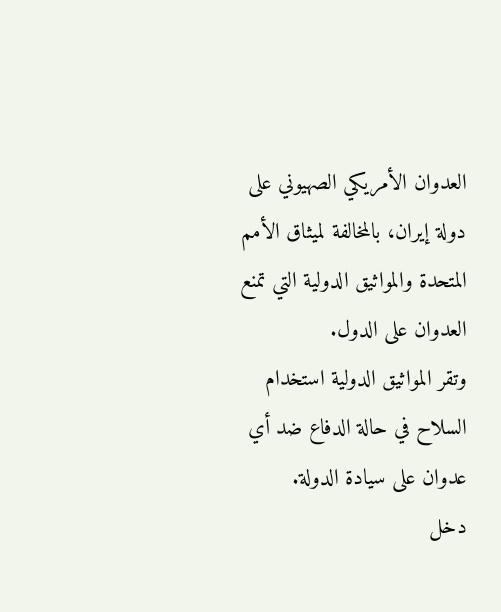العدوان الأمريكي الصهيوني على دولة إيران، بالمخالفة لميثاق الأمم المتحدة والمواثيق الدولية التي تمنع العدوان على الدول.
وتقر المواثيق الدولية استخدام السلاح في حالة الدفاع ضد أي عدوان على سيادة الدولة.
دخل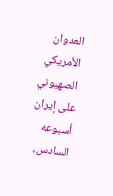العدوان الأمريكي الصهيوني على إيران أسبوعه السادس،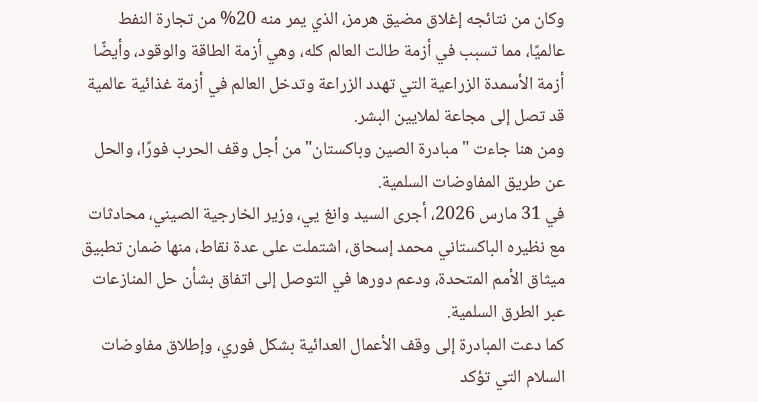وكان من نتائجه إغلاق مضيق هرمز، الذي يمر منه 20% من تجارة النفط عالميًا، مما تسبب في أزمة طالت العالم كله، وهي أزمة الطاقة والوقود، وأيضًا أزمة الأسمدة الزراعية التي تهدد الزراعة وتدخل العالم في أزمة غذائية عالمية قد تصل إلى مجاعة لملايين البشر.
ومن هنا جاءت "مبادرة الصين وباكستان" من أجل وقف الحرب فورًا، والحل عن طريق المفاوضات السلمية.
في 31 مارس 2026، أجرى السيد وانغ يي، وزير الخارجية الصيني، محادثات مع نظيره الباكستاني محمد إسحاق، اشتملت على عدة نقاط، منها ضمان تطبيق ميثاق الأمم المتحدة، ودعم دورها في التوصل إلى اتفاق بشأن حل المنازعات عبر الطرق السلمية.
كما دعت المبادرة إلى وقف الأعمال العدائية بشكل فوري، وإطلاق مفاوضات السلام التي تؤكد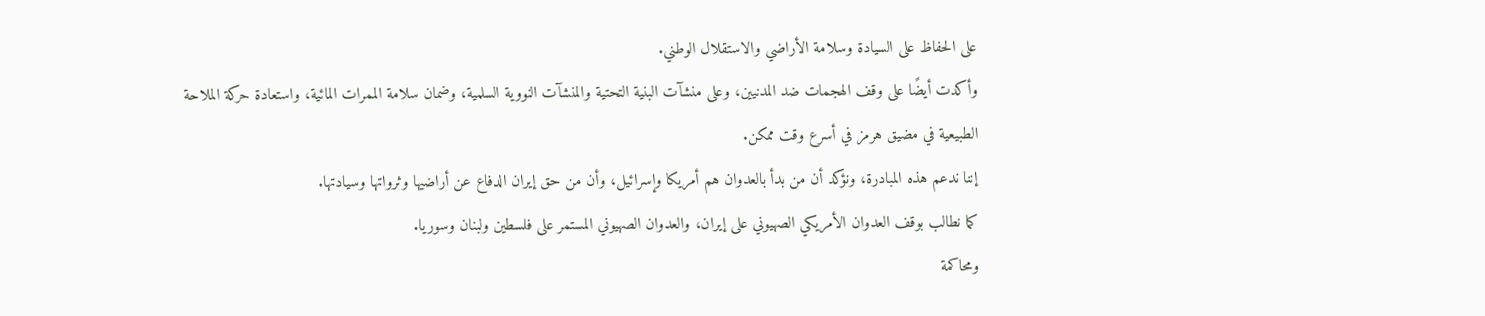على الحفاظ على السيادة وسلامة الأراضي والاستقلال الوطني.
وأكدت أيضًا على وقف الهجمات ضد المدنيين، وعلى منشآت البنية التحتية والمنشآت النووية السلمية، وضمان سلامة الممرات المائية، واستعادة حركة الملاحة الطبيعية في مضيق هرمز في أسرع وقت ممكن.
إننا ندعم هذه المبادرة، ونؤكد أن من بدأ بالعدوان هم أمريكا وإسرائيل، وأن من حق إيران الدفاع عن أراضيها وثرواتها وسيادتها.
كما نطالب بوقف العدوان الأمريكي الصهيوني على إيران، والعدوان الصهيوني المستمر على فلسطين ولبنان وسوريا.
ومحاكمة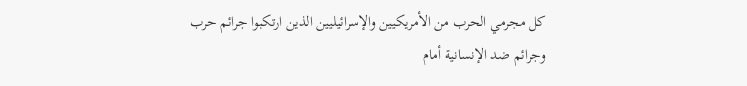كل مجرمي الحرب من الأمريكيين والإسرائيليين الذين ارتكبوا جرائم حرب وجرائم ضد الإنسانية أمام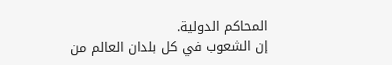المحاكم الدولية.
إن الشعوب في كل بلدان العالم من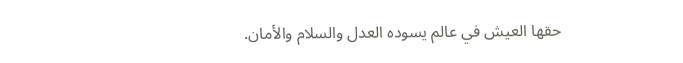حقها العيش في عالم يسوده العدل والسلام والأمان.